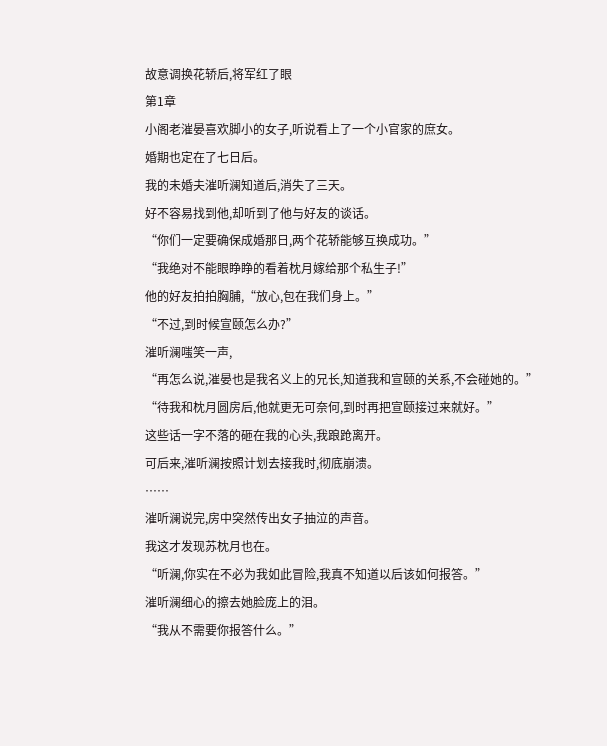故意调换花轿后,将军红了眼
第1章
小阁老漼晏喜欢脚小的女子,听说看上了一个小官家的庶女。
婚期也定在了七日后。
我的未婚夫漼听澜知道后,消失了三天。
好不容易找到他,却听到了他与好友的谈话。
“你们一定要确保成婚那日,两个花轿能够互换成功。”
“我绝对不能眼睁睁的看着枕月嫁给那个私生子!”
他的好友拍拍胸脯,“放心,包在我们身上。”
“不过,到时候宣颐怎么办?”
漼听澜嗤笑一声,
“再怎么说,漼晏也是我名义上的兄长,知道我和宣颐的关系,不会碰她的。”
“待我和枕月圆房后,他就更无可奈何,到时再把宣颐接过来就好。”
这些话一字不落的砸在我的心头,我踉跄离开。
可后来,漼听澜按照计划去接我时,彻底崩溃。
……
漼听澜说完,房中突然传出女子抽泣的声音。
我这才发现苏枕月也在。
“听澜,你实在不必为我如此冒险,我真不知道以后该如何报答。”
漼听澜细心的擦去她脸庞上的泪。
“我从不需要你报答什么。”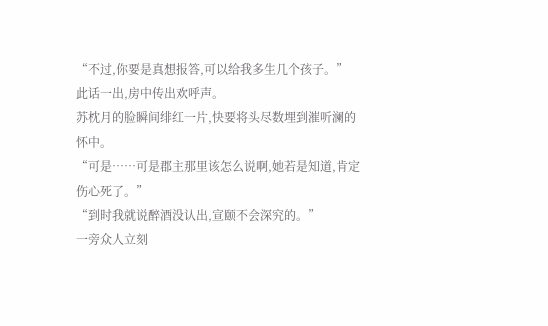“不过,你要是真想报答,可以给我多生几个孩子。”
此话一出,房中传出欢呼声。
苏枕月的脸瞬间绯红一片,快要将头尽数埋到漼听澜的怀中。
“可是……可是郡主那里该怎么说啊,她若是知道,肯定伤心死了。”
“到时我就说醉酒没认出,宣颐不会深究的。”
一旁众人立刻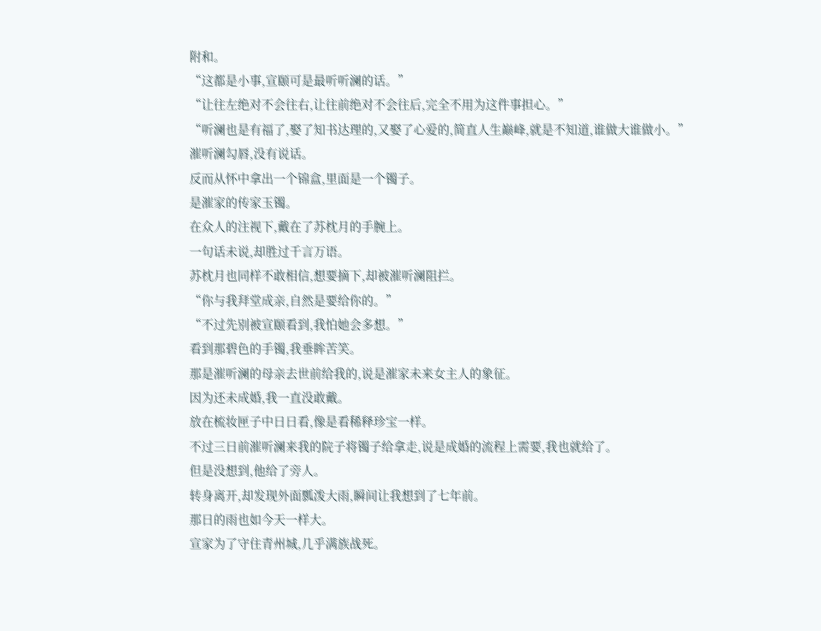附和。
“这都是小事,宣颐可是最听听澜的话。”
“让往左绝对不会往右,让往前绝对不会往后,完全不用为这件事担心。”
“听澜也是有福了,娶了知书达理的,又娶了心爱的,简直人生巅峰,就是不知道,谁做大谁做小。”
漼听澜勾唇,没有说话。
反而从怀中拿出一个锦盒,里面是一个镯子。
是漼家的传家玉镯。
在众人的注视下,戴在了苏枕月的手腕上。
一句话未说,却胜过千言万语。
苏枕月也同样不敢相信,想要摘下,却被漼听澜阻拦。
“你与我拜堂成亲,自然是要给你的。”
“不过先别被宣颐看到,我怕她会多想。”
看到那碧色的手镯,我垂眸苦笑。
那是漼听澜的母亲去世前给我的,说是漼家未来女主人的象征。
因为还未成婚,我一直没敢戴。
放在梳妆匣子中日日看,像是看稀释珍宝一样。
不过三日前漼听澜来我的院子将镯子给拿走,说是成婚的流程上需要,我也就给了。
但是没想到,他给了旁人。
转身离开,却发现外面瓢泼大雨,瞬间让我想到了七年前。
那日的雨也如今天一样大。
宣家为了守住青州城,几乎满族战死。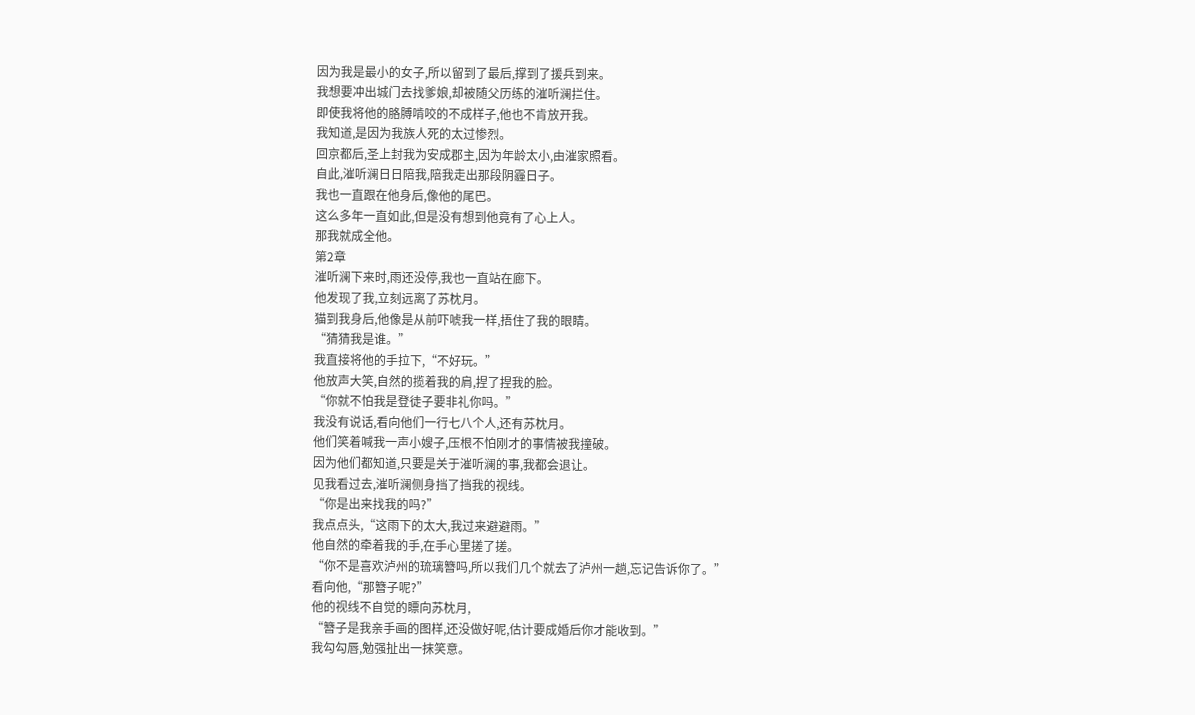因为我是最小的女子,所以留到了最后,撑到了援兵到来。
我想要冲出城门去找爹娘,却被随父历练的漼听澜拦住。
即使我将他的胳膊啃咬的不成样子,他也不肯放开我。
我知道,是因为我族人死的太过惨烈。
回京都后,圣上封我为安成郡主,因为年龄太小,由漼家照看。
自此,漼听澜日日陪我,陪我走出那段阴霾日子。
我也一直跟在他身后,像他的尾巴。
这么多年一直如此,但是没有想到他竟有了心上人。
那我就成全他。
第2章
漼听澜下来时,雨还没停,我也一直站在廊下。
他发现了我,立刻远离了苏枕月。
猫到我身后,他像是从前吓唬我一样,捂住了我的眼睛。
“猜猜我是谁。”
我直接将他的手拉下,“不好玩。”
他放声大笑,自然的揽着我的肩,捏了捏我的脸。
“你就不怕我是登徒子要非礼你吗。”
我没有说话,看向他们一行七八个人,还有苏枕月。
他们笑着喊我一声小嫂子,压根不怕刚才的事情被我撞破。
因为他们都知道,只要是关于漼听澜的事,我都会退让。
见我看过去,漼听澜侧身挡了挡我的视线。
“你是出来找我的吗?”
我点点头,“这雨下的太大,我过来避避雨。”
他自然的牵着我的手,在手心里搓了搓。
“你不是喜欢泸州的琉璃簪吗,所以我们几个就去了泸州一趟,忘记告诉你了。”
看向他,“那簪子呢?”
他的视线不自觉的瞟向苏枕月,
“簪子是我亲手画的图样,还没做好呢,估计要成婚后你才能收到。”
我勾勾唇,勉强扯出一抹笑意。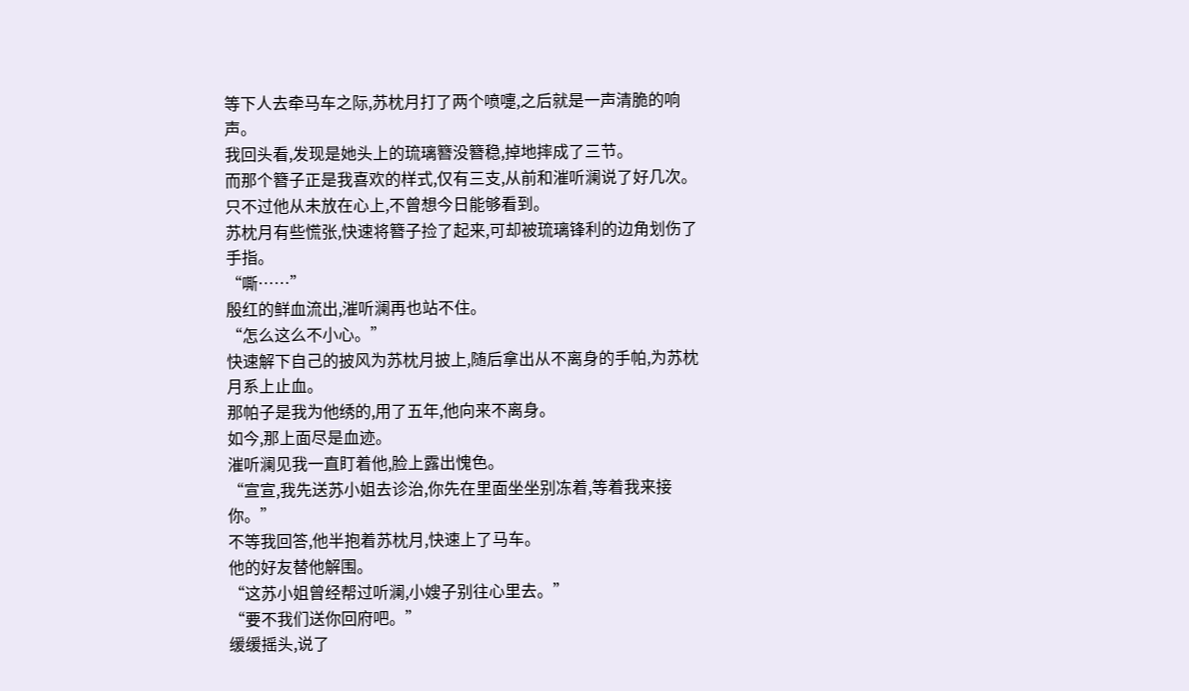等下人去牵马车之际,苏枕月打了两个喷嚏,之后就是一声清脆的响声。
我回头看,发现是她头上的琉璃簪没簪稳,掉地摔成了三节。
而那个簪子正是我喜欢的样式,仅有三支,从前和漼听澜说了好几次。
只不过他从未放在心上,不曾想今日能够看到。
苏枕月有些慌张,快速将簪子捡了起来,可却被琉璃锋利的边角划伤了手指。
“嘶……”
殷红的鲜血流出,漼听澜再也站不住。
“怎么这么不小心。”
快速解下自己的披风为苏枕月披上,随后拿出从不离身的手帕,为苏枕月系上止血。
那帕子是我为他绣的,用了五年,他向来不离身。
如今,那上面尽是血迹。
漼听澜见我一直盯着他,脸上露出愧色。
“宣宣,我先送苏小姐去诊治,你先在里面坐坐别冻着,等着我来接你。”
不等我回答,他半抱着苏枕月,快速上了马车。
他的好友替他解围。
“这苏小姐曾经帮过听澜,小嫂子别往心里去。”
“要不我们送你回府吧。”
缓缓摇头,说了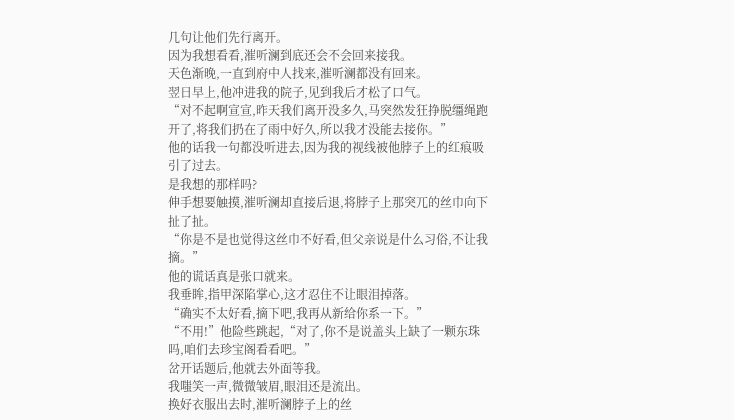几句让他们先行离开。
因为我想看看,漼听澜到底还会不会回来接我。
天色渐晚,一直到府中人找来,漼听澜都没有回来。
翌日早上,他冲进我的院子,见到我后才松了口气。
“对不起啊宣宣,昨天我们离开没多久,马突然发狂挣脱缰绳跑开了,将我们扔在了雨中好久,所以我才没能去接你。”
他的话我一句都没听进去,因为我的视线被他脖子上的红痕吸引了过去。
是我想的那样吗?
伸手想要触摸,漼听澜却直接后退,将脖子上那突兀的丝巾向下扯了扯。
“你是不是也觉得这丝巾不好看,但父亲说是什么习俗,不让我摘。”
他的谎话真是张口就来。
我垂眸,指甲深陷掌心,这才忍住不让眼泪掉落。
“确实不太好看,摘下吧,我再从新给你系一下。”
“不用!”他险些跳起,“对了,你不是说盖头上缺了一颗东珠吗,咱们去珍宝阁看看吧。”
岔开话题后,他就去外面等我。
我嗤笑一声,微微皱眉,眼泪还是流出。
换好衣服出去时,漼听澜脖子上的丝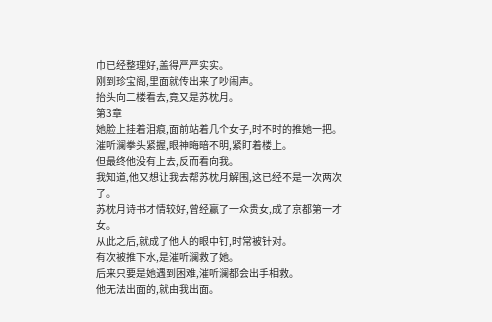巾已经整理好,盖得严严实实。
刚到珍宝阁,里面就传出来了吵闹声。
抬头向二楼看去,竟又是苏枕月。
第3章
她脸上挂着泪痕,面前站着几个女子,时不时的推她一把。
漼听澜拳头紧握,眼神晦暗不明,紧盯着楼上。
但最终他没有上去,反而看向我。
我知道,他又想让我去帮苏枕月解围,这已经不是一次两次了。
苏枕月诗书才情较好,曾经赢了一众贵女,成了京都第一才女。
从此之后,就成了他人的眼中钉,时常被针对。
有次被推下水,是漼听澜救了她。
后来只要是她遇到困难,漼听澜都会出手相救。
他无法出面的,就由我出面。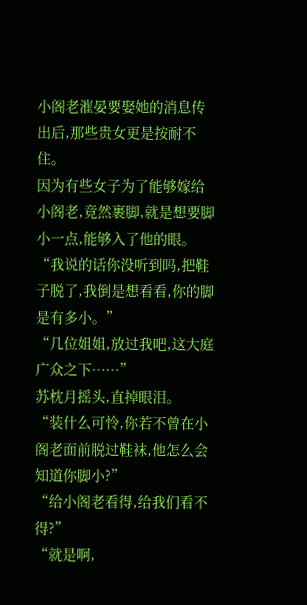小阁老漼晏要娶她的消息传出后,那些贵女更是按耐不住。
因为有些女子为了能够嫁给小阁老,竟然裹脚,就是想要脚小一点,能够入了他的眼。
“我说的话你没听到吗,把鞋子脱了,我倒是想看看,你的脚是有多小。”
“几位姐姐,放过我吧,这大庭广众之下……”
苏枕月摇头,直掉眼泪。
“装什么可怜,你若不曾在小阁老面前脱过鞋袜,他怎么会知道你脚小?”
“给小阁老看得,给我们看不得?”
“就是啊,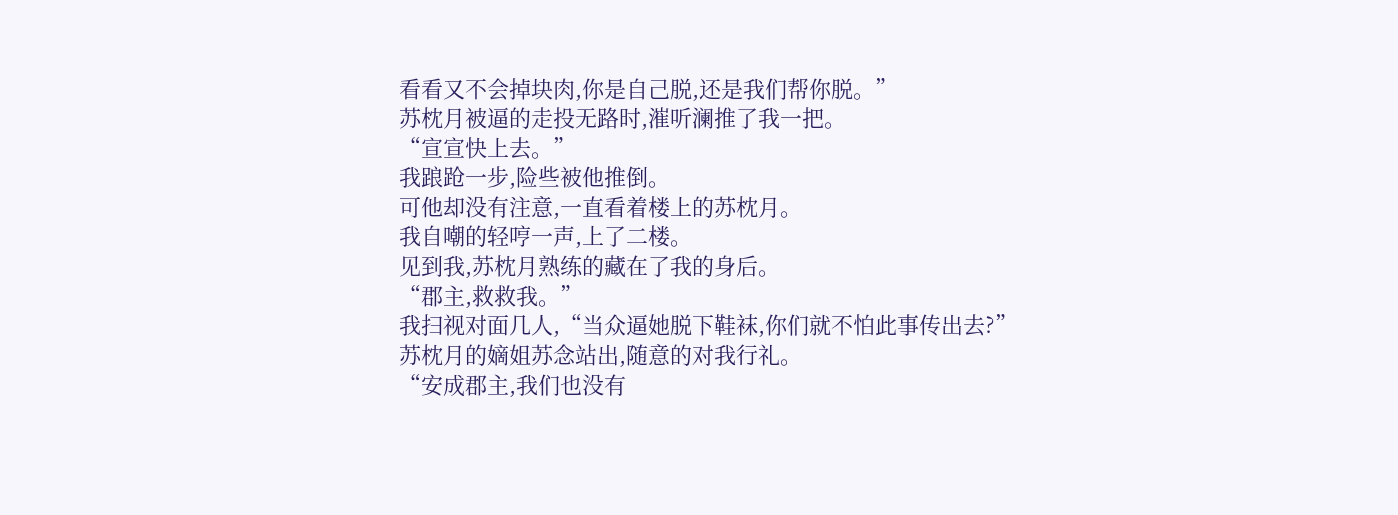看看又不会掉块肉,你是自己脱,还是我们帮你脱。”
苏枕月被逼的走投无路时,漼听澜推了我一把。
“宣宣快上去。”
我踉跄一步,险些被他推倒。
可他却没有注意,一直看着楼上的苏枕月。
我自嘲的轻哼一声,上了二楼。
见到我,苏枕月熟练的藏在了我的身后。
“郡主,救救我。”
我扫视对面几人,“当众逼她脱下鞋袜,你们就不怕此事传出去?”
苏枕月的嫡姐苏念站出,随意的对我行礼。
“安成郡主,我们也没有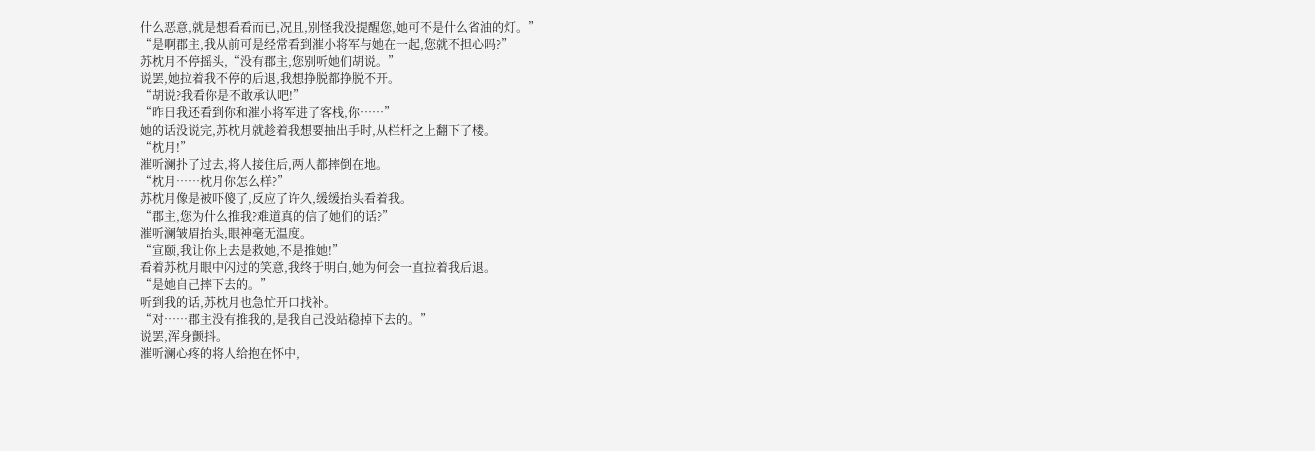什么恶意,就是想看看而已,况且,别怪我没提醒您,她可不是什么省油的灯。”
“是啊郡主,我从前可是经常看到漼小将军与她在一起,您就不担心吗?”
苏枕月不停摇头,“没有郡主,您别听她们胡说。”
说罢,她拉着我不停的后退,我想挣脱都挣脱不开。
“胡说?我看你是不敢承认吧!”
“昨日我还看到你和漼小将军进了客栈,你……”
她的话没说完,苏枕月就趁着我想要抽出手时,从栏杆之上翻下了楼。
“枕月!”
漼听澜扑了过去,将人接住后,两人都摔倒在地。
“枕月……枕月你怎么样?”
苏枕月像是被吓傻了,反应了许久,缓缓抬头看着我。
“郡主,您为什么推我?难道真的信了她们的话?”
漼听澜皱眉抬头,眼神毫无温度。
“宣颐,我让你上去是救她,不是推她!”
看着苏枕月眼中闪过的笑意,我终于明白,她为何会一直拉着我后退。
“是她自己摔下去的。”
听到我的话,苏枕月也急忙开口找补。
“对……郡主没有推我的,是我自己没站稳掉下去的。”
说罢,浑身颤抖。
漼听澜心疼的将人给抱在怀中,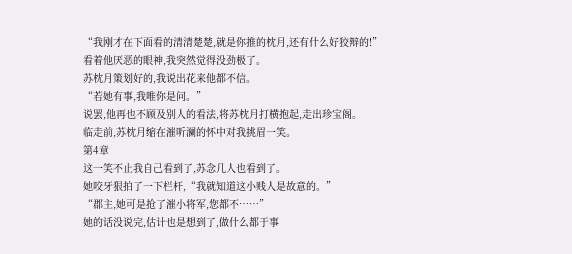“我刚才在下面看的清清楚楚,就是你推的枕月,还有什么好狡辩的!”
看着他厌恶的眼神,我突然觉得没劲极了。
苏枕月策划好的,我说出花来他都不信。
“若她有事,我唯你是问。”
说罢,他再也不顾及别人的看法,将苏枕月打横抱起,走出珍宝阁。
临走前,苏枕月缩在漼听澜的怀中对我挑眉一笑。
第4章
这一笑不止我自己看到了,苏念几人也看到了。
她咬牙狠拍了一下栏杆,“我就知道这小贱人是故意的。”
“郡主,她可是抢了漼小将军,您都不……”
她的话没说完,估计也是想到了,做什么都于事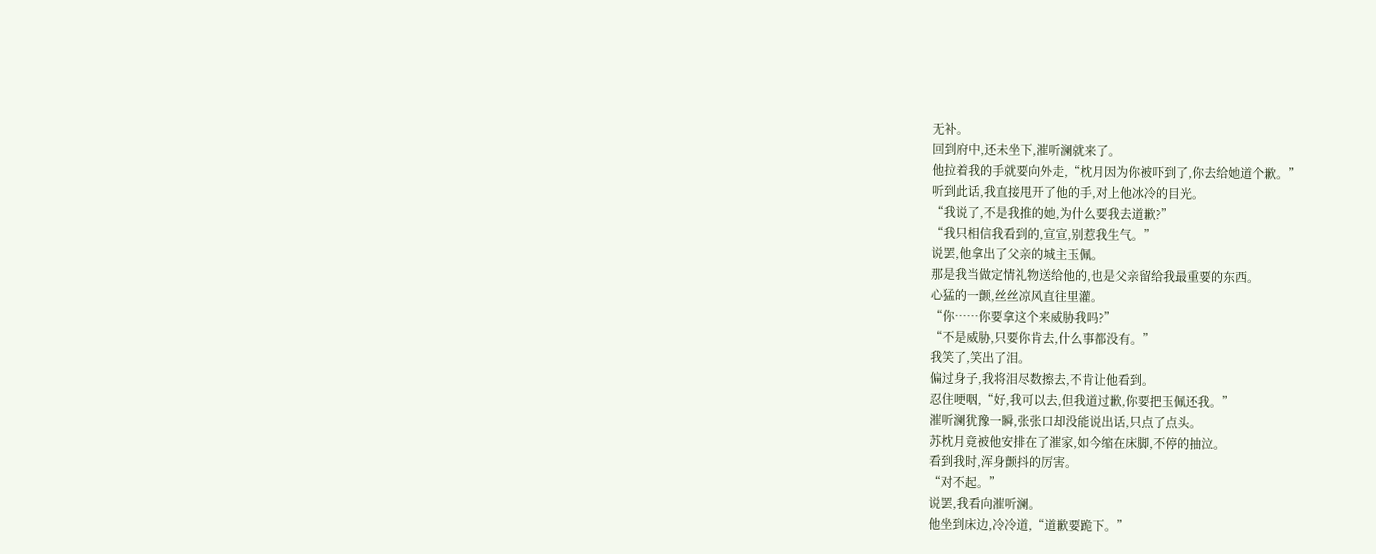无补。
回到府中,还未坐下,漼听澜就来了。
他拉着我的手就要向外走,“枕月因为你被吓到了,你去给她道个歉。”
听到此话,我直接甩开了他的手,对上他冰冷的目光。
“我说了,不是我推的她,为什么要我去道歉?”
“我只相信我看到的,宣宣,别惹我生气。”
说罢,他拿出了父亲的城主玉佩。
那是我当做定情礼物送给他的,也是父亲留给我最重要的东西。
心猛的一颤,丝丝凉风直往里灌。
“你……你要拿这个来威胁我吗?”
“不是威胁,只要你肯去,什么事都没有。”
我笑了,笑出了泪。
偏过身子,我将泪尽数擦去,不肯让他看到。
忍住哽咽,“好,我可以去,但我道过歉,你要把玉佩还我。”
漼听澜犹豫一瞬,张张口却没能说出话,只点了点头。
苏枕月竟被他安排在了漼家,如今缩在床脚,不停的抽泣。
看到我时,浑身颤抖的厉害。
“对不起。”
说罢,我看向漼听澜。
他坐到床边,冷冷道,“道歉要跪下。”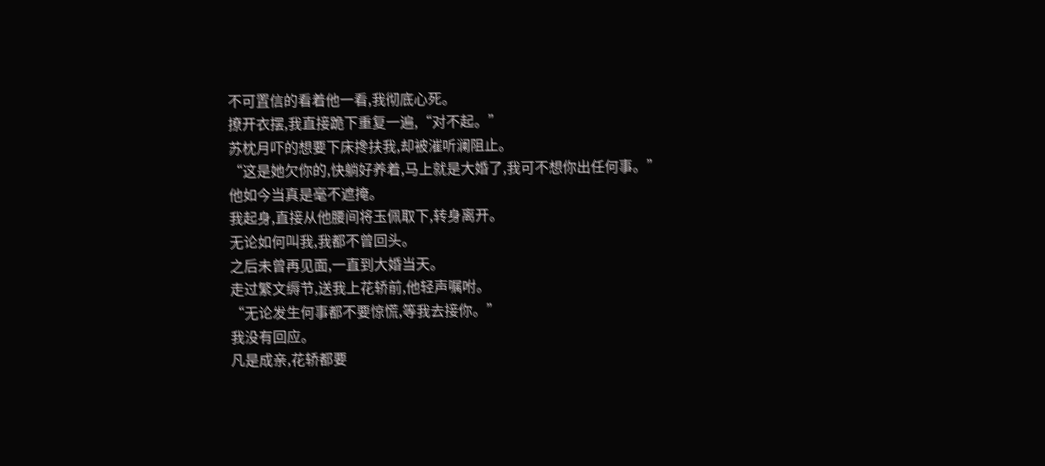不可置信的看着他一看,我彻底心死。
撩开衣摆,我直接跪下重复一遍,“对不起。”
苏枕月吓的想要下床搀扶我,却被漼听澜阻止。
“这是她欠你的,快躺好养着,马上就是大婚了,我可不想你出任何事。”
他如今当真是毫不遮掩。
我起身,直接从他腰间将玉佩取下,转身离开。
无论如何叫我,我都不曾回头。
之后未曾再见面,一直到大婚当天。
走过繁文缛节,送我上花轿前,他轻声嘱咐。
“无论发生何事都不要惊慌,等我去接你。”
我没有回应。
凡是成亲,花轿都要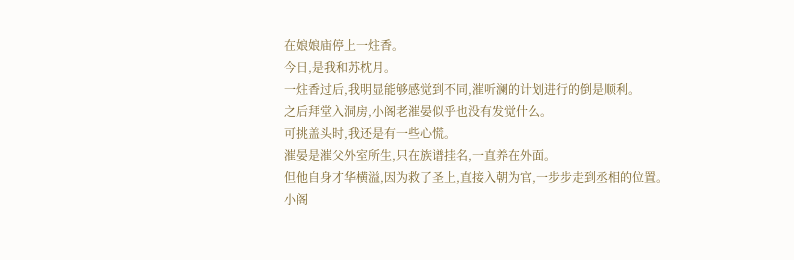在娘娘庙停上一炷香。
今日,是我和苏枕月。
一炷香过后,我明显能够感觉到不同,漼听澜的计划进行的倒是顺利。
之后拜堂入洞房,小阁老漼晏似乎也没有发觉什么。
可挑盖头时,我还是有一些心慌。
漼晏是漼父外室所生,只在族谱挂名,一直养在外面。
但他自身才华横溢,因为救了圣上,直接入朝为官,一步步走到丞相的位置。
小阁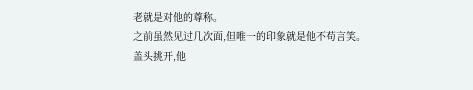老就是对他的尊称。
之前虽然见过几次面,但唯一的印象就是他不苟言笑。
盖头挑开,他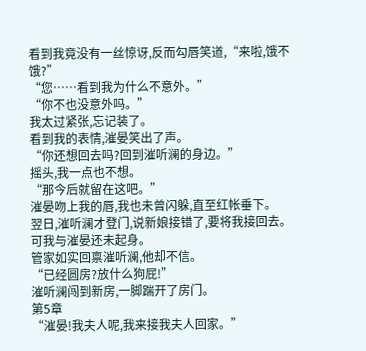看到我竟没有一丝惊讶,反而勾唇笑道,“来啦,饿不饿?”
“您……看到我为什么不意外。”
“你不也没意外吗。”
我太过紧张,忘记装了。
看到我的表情,漼晏笑出了声。
“你还想回去吗?回到漼听澜的身边。”
摇头,我一点也不想。
“那今后就留在这吧。”
漼晏吻上我的唇,我也未曾闪躲,直至红帐垂下。
翌日,漼听澜才登门,说新娘接错了,要将我接回去。
可我与漼晏还未起身。
管家如实回禀漼听澜,他却不信。
“已经圆房?放什么狗屁!”
漼听澜闯到新房,一脚踹开了房门。
第5章
“漼晏!我夫人呢,我来接我夫人回家。”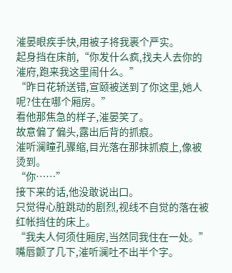漼晏眼疾手快,用被子将我裹个严实。
起身挡在床前,“你发什么疯,找夫人去你的漼府,跑来我这里闹什么。”
“昨日花轿送错,宣颐被送到了你这里,她人呢?住在哪个厢房。”
看他那焦急的样子,漼晏笑了。
故意偏了偏头,露出后背的抓痕。
漼听澜瞳孔骤缩,目光落在那抹抓痕上,像被烫到。
“你……”
接下来的话,他没敢说出口。
只觉得心脏跳动的剧烈,视线不自觉的落在被红帐挡住的床上。
“我夫人何须住厢房,当然同我住在一处。”
嘴唇颤了几下,漼听澜吐不出半个字。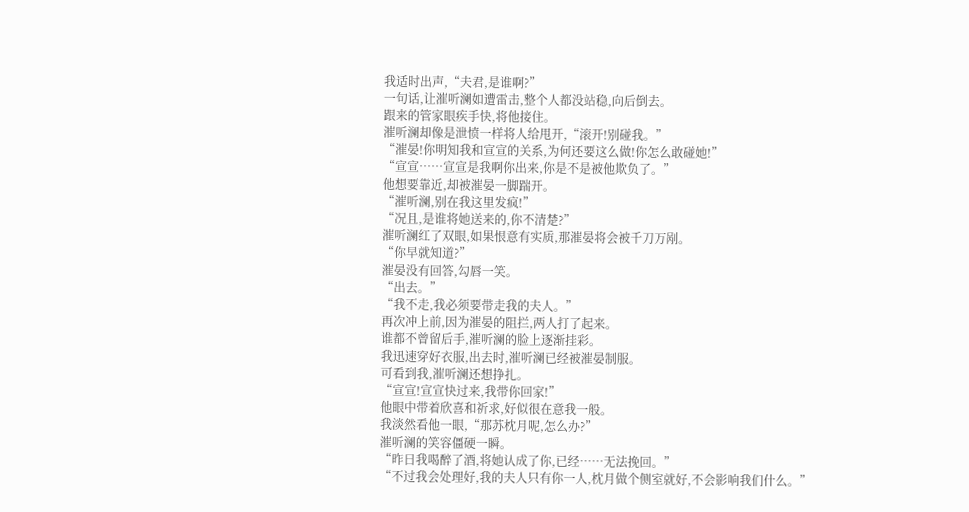我适时出声,“夫君,是谁啊?”
一句话,让漼听澜如遭雷击,整个人都没站稳,向后倒去。
跟来的管家眼疾手快,将他接住。
漼听澜却像是泄愤一样将人给甩开,“滚开!别碰我。”
“漼晏!你明知我和宣宣的关系,为何还要这么做!你怎么敢碰她!”
“宣宣……宣宣是我啊你出来,你是不是被他欺负了。”
他想要靠近,却被漼晏一脚踹开。
“漼听澜,别在我这里发疯!”
“况且,是谁将她送来的,你不清楚?”
漼听澜红了双眼,如果恨意有实质,那漼晏将会被千刀万剐。
“你早就知道?”
漼晏没有回答,勾唇一笑。
“出去。”
“我不走,我必须要带走我的夫人。”
再次冲上前,因为漼晏的阻拦,两人打了起来。
谁都不曾留后手,漼听澜的脸上逐渐挂彩。
我迅速穿好衣服,出去时,漼听澜已经被漼晏制服。
可看到我,漼听澜还想挣扎。
“宣宣!宣宣快过来,我带你回家!”
他眼中带着欣喜和祈求,好似很在意我一般。
我淡然看他一眼,“那苏枕月呢,怎么办?”
漼听澜的笑容僵硬一瞬。
“昨日我喝醉了酒,将她认成了你,已经……无法挽回。”
“不过我会处理好,我的夫人只有你一人,枕月做个侧室就好,不会影响我们什么。”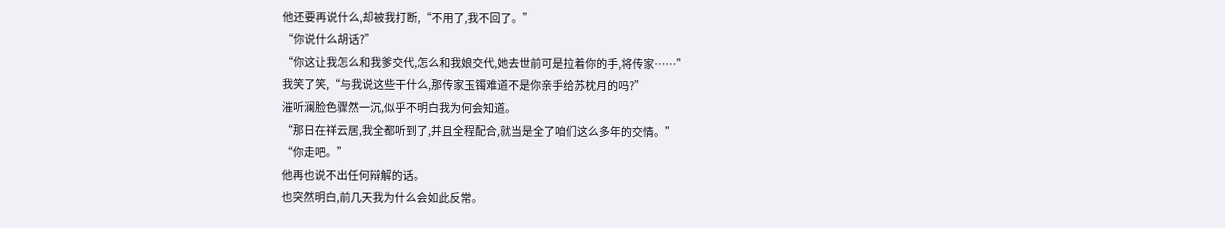他还要再说什么,却被我打断,“不用了,我不回了。”
“你说什么胡话?”
“你这让我怎么和我爹交代,怎么和我娘交代,她去世前可是拉着你的手,将传家……”
我笑了笑,“与我说这些干什么,那传家玉镯难道不是你亲手给苏枕月的吗?”
漼听澜脸色骤然一沉,似乎不明白我为何会知道。
“那日在祥云居,我全都听到了,并且全程配合,就当是全了咱们这么多年的交情。”
“你走吧。”
他再也说不出任何辩解的话。
也突然明白,前几天我为什么会如此反常。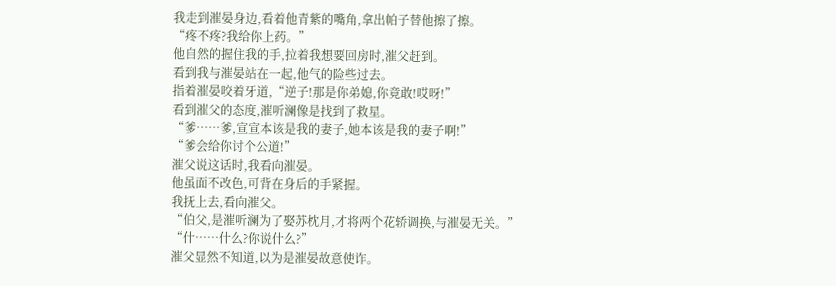我走到漼晏身边,看着他青紫的嘴角,拿出帕子替他擦了擦。
“疼不疼?我给你上药。”
他自然的握住我的手,拉着我想要回房时,漼父赶到。
看到我与漼晏站在一起,他气的险些过去。
指着漼晏咬着牙道,“逆子!那是你弟媳,你竟敢!哎呀!”
看到漼父的态度,漼听澜像是找到了救星。
“爹……爹,宣宣本该是我的妻子,她本该是我的妻子啊!”
“爹会给你讨个公道!”
漼父说这话时,我看向漼晏。
他虽面不改色,可背在身后的手紧握。
我抚上去,看向漼父。
“伯父,是漼听澜为了娶苏枕月,才将两个花轿调换,与漼晏无关。”
“什……什么?你说什么?”
漼父显然不知道,以为是漼晏故意使诈。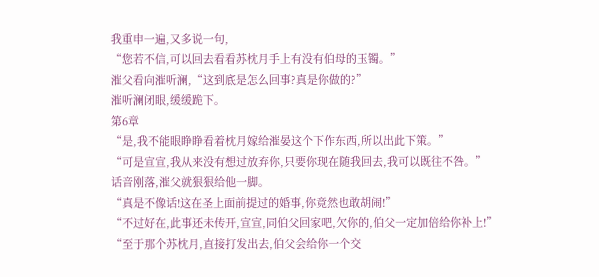我重申一遍,又多说一句,
“您若不信,可以回去看看苏枕月手上有没有伯母的玉镯。”
漼父看向漼听澜,“这到底是怎么回事?真是你做的?”
漼听澜闭眼,缓缓跪下。
第6章
“是,我不能眼睁睁看着枕月嫁给漼晏这个下作东西,所以出此下策。”
“可是宣宣,我从来没有想过放弃你,只要你现在随我回去,我可以既往不咎。”
话音刚落,漼父就狠狠给他一脚。
“真是不像话!这在圣上面前提过的婚事,你竟然也敢胡闹!”
“不过好在,此事还未传开,宣宣,同伯父回家吧,欠你的,伯父一定加倍给你补上!”
“至于那个苏枕月,直接打发出去,伯父会给你一个交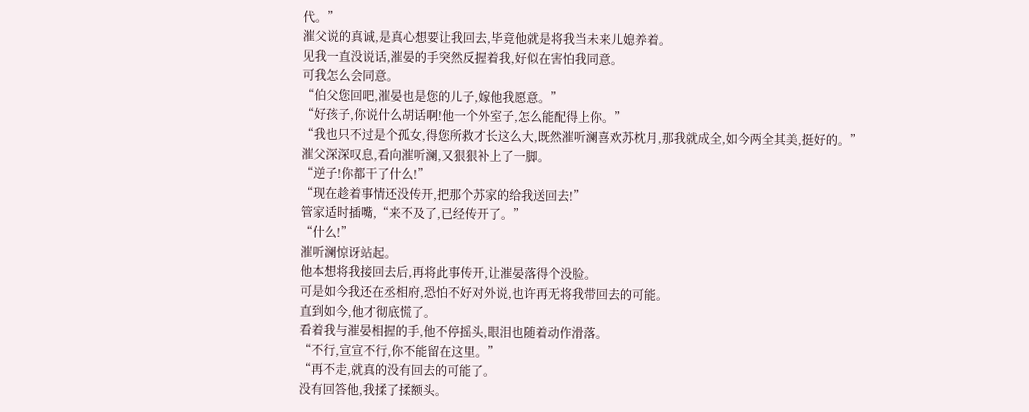代。”
漼父说的真诚,是真心想要让我回去,毕竟他就是将我当未来儿媳养着。
见我一直没说话,漼晏的手突然反握着我,好似在害怕我同意。
可我怎么会同意。
“伯父您回吧,漼晏也是您的儿子,嫁他我愿意。”
“好孩子,你说什么胡话啊!他一个外室子,怎么能配得上你。”
“我也只不过是个孤女,得您所救才长这么大,既然漼听澜喜欢苏枕月,那我就成全,如今两全其美,挺好的。”
漼父深深叹息,看向漼听澜,又狠狠补上了一脚。
“逆子!你都干了什么!”
“现在趁着事情还没传开,把那个苏家的给我送回去!”
管家适时插嘴,“来不及了,已经传开了。”
“什么!”
漼听澜惊讶站起。
他本想将我接回去后,再将此事传开,让漼晏落得个没脸。
可是如今我还在丞相府,恐怕不好对外说,也许再无将我带回去的可能。
直到如今,他才彻底慌了。
看着我与漼晏相握的手,他不停摇头,眼泪也随着动作滑落。
“不行,宣宣不行,你不能留在这里。”
“再不走,就真的没有回去的可能了。
没有回答他,我揉了揉额头。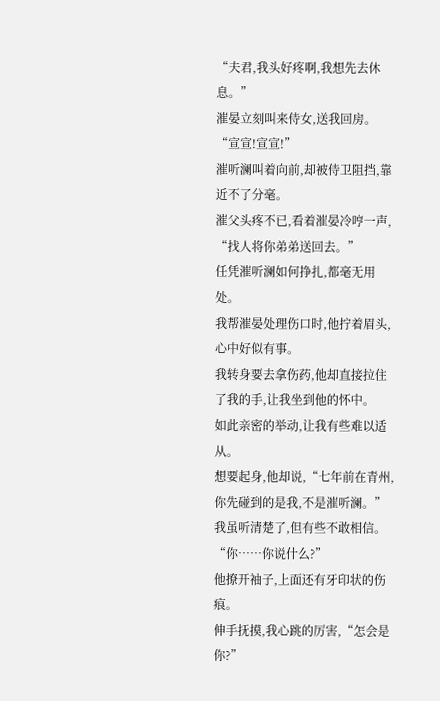“夫君,我头好疼啊,我想先去休息。”
漼晏立刻叫来侍女,送我回房。
“宣宣!宣宣!”
漼听澜叫着向前,却被侍卫阻挡,靠近不了分毫。
漼父头疼不已,看着漼晏冷哼一声,
“找人将你弟弟送回去。”
任凭漼听澜如何挣扎,都毫无用处。
我帮漼晏处理伤口时,他拧着眉头,心中好似有事。
我转身要去拿伤药,他却直接拉住了我的手,让我坐到他的怀中。
如此亲密的举动,让我有些难以适从。
想要起身,他却说,“七年前在青州,你先碰到的是我,不是漼听澜。”
我虽听清楚了,但有些不敢相信。
“你……你说什么?”
他撩开袖子,上面还有牙印状的伤痕。
伸手抚摸,我心跳的厉害,“怎会是你?”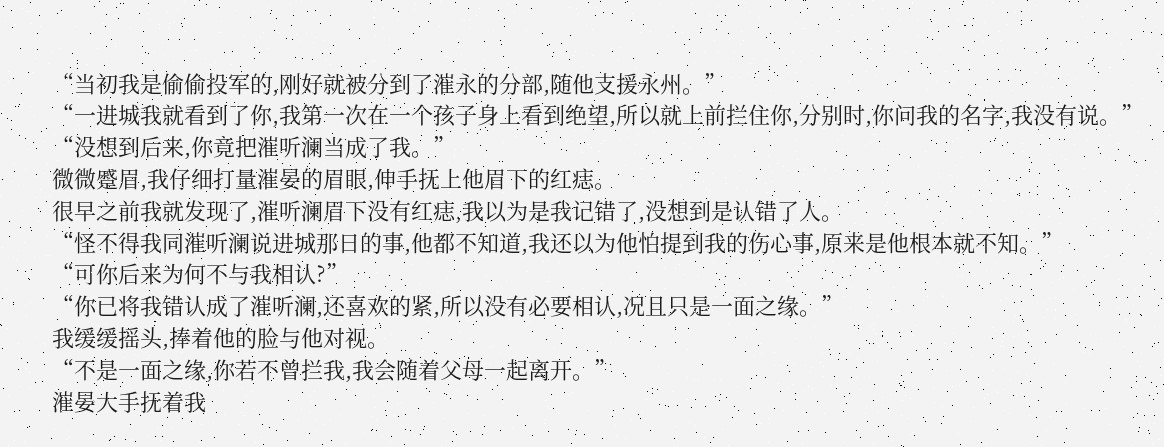“当初我是偷偷投军的,刚好就被分到了漼永的分部,随他支援永州。”
“一进城我就看到了你,我第一次在一个孩子身上看到绝望,所以就上前拦住你,分别时,你问我的名字,我没有说。”
“没想到后来,你竟把漼听澜当成了我。”
微微蹙眉,我仔细打量漼晏的眉眼,伸手抚上他眉下的红痣。
很早之前我就发现了,漼听澜眉下没有红痣,我以为是我记错了,没想到是认错了人。
“怪不得我同漼听澜说进城那日的事,他都不知道,我还以为他怕提到我的伤心事,原来是他根本就不知。”
“可你后来为何不与我相认?”
“你已将我错认成了漼听澜,还喜欢的紧,所以没有必要相认,况且只是一面之缘。”
我缓缓摇头,捧着他的脸与他对视。
“不是一面之缘,你若不曾拦我,我会随着父母一起离开。”
漼晏大手抚着我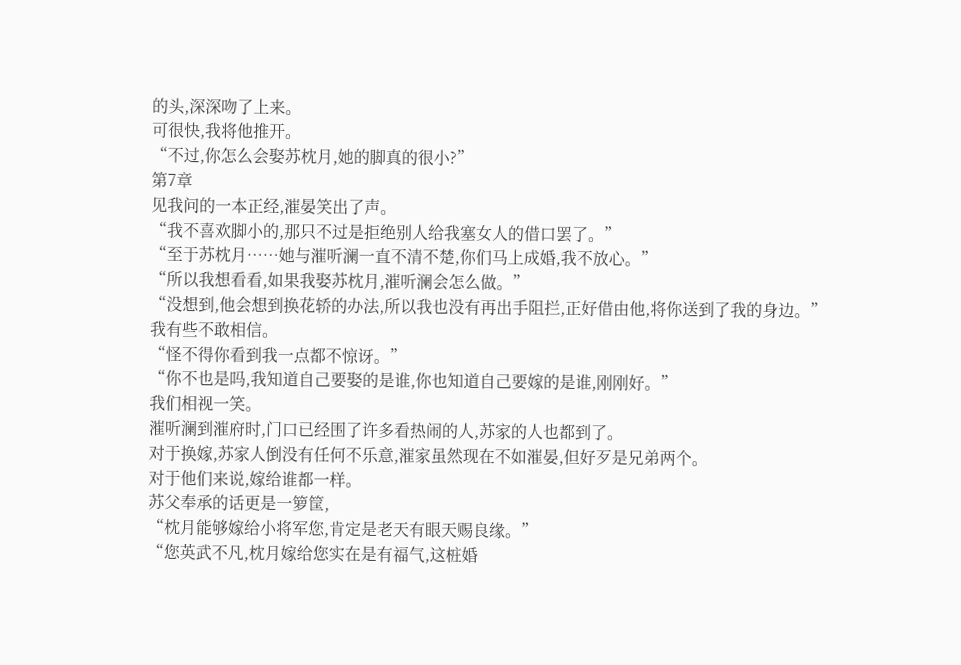的头,深深吻了上来。
可很快,我将他推开。
“不过,你怎么会娶苏枕月,她的脚真的很小?”
第7章
见我问的一本正经,漼晏笑出了声。
“我不喜欢脚小的,那只不过是拒绝别人给我塞女人的借口罢了。”
“至于苏枕月……她与漼听澜一直不清不楚,你们马上成婚,我不放心。”
“所以我想看看,如果我娶苏枕月,漼听澜会怎么做。”
“没想到,他会想到换花轿的办法,所以我也没有再出手阻拦,正好借由他,将你送到了我的身边。”
我有些不敢相信。
“怪不得你看到我一点都不惊讶。”
“你不也是吗,我知道自己要娶的是谁,你也知道自己要嫁的是谁,刚刚好。”
我们相视一笑。
漼听澜到漼府时,门口已经围了许多看热闹的人,苏家的人也都到了。
对于换嫁,苏家人倒没有任何不乐意,漼家虽然现在不如漼晏,但好歹是兄弟两个。
对于他们来说,嫁给谁都一样。
苏父奉承的话更是一箩筐,
“枕月能够嫁给小将军您,肯定是老天有眼天赐良缘。”
“您英武不凡,枕月嫁给您实在是有福气,这桩婚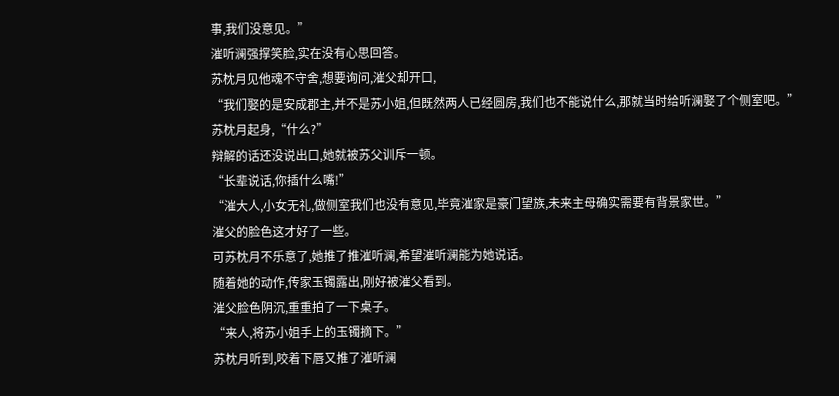事,我们没意见。”
漼听澜强撑笑脸,实在没有心思回答。
苏枕月见他魂不守舍,想要询问,漼父却开口,
“我们娶的是安成郡主,并不是苏小姐,但既然两人已经圆房,我们也不能说什么,那就当时给听澜娶了个侧室吧。”
苏枕月起身,“什么?”
辩解的话还没说出口,她就被苏父训斥一顿。
“长辈说话,你插什么嘴!”
“漼大人,小女无礼,做侧室我们也没有意见,毕竟漼家是豪门望族,未来主母确实需要有背景家世。”
漼父的脸色这才好了一些。
可苏枕月不乐意了,她推了推漼听澜,希望漼听澜能为她说话。
随着她的动作,传家玉镯露出,刚好被漼父看到。
漼父脸色阴沉,重重拍了一下桌子。
“来人,将苏小姐手上的玉镯摘下。”
苏枕月听到,咬着下唇又推了漼听澜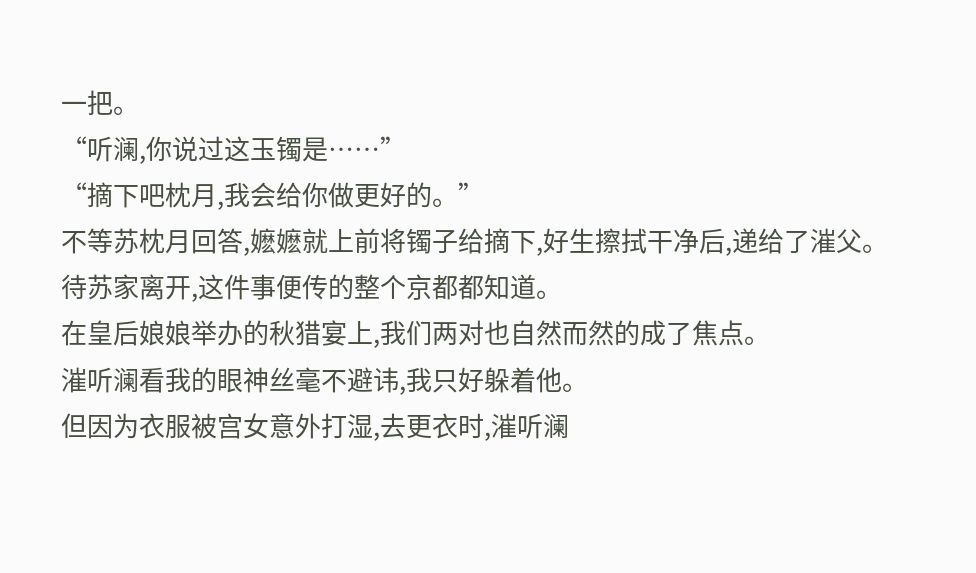一把。
“听澜,你说过这玉镯是……”
“摘下吧枕月,我会给你做更好的。”
不等苏枕月回答,嬷嬷就上前将镯子给摘下,好生擦拭干净后,递给了漼父。
待苏家离开,这件事便传的整个京都都知道。
在皇后娘娘举办的秋猎宴上,我们两对也自然而然的成了焦点。
漼听澜看我的眼神丝毫不避讳,我只好躲着他。
但因为衣服被宫女意外打湿,去更衣时,漼听澜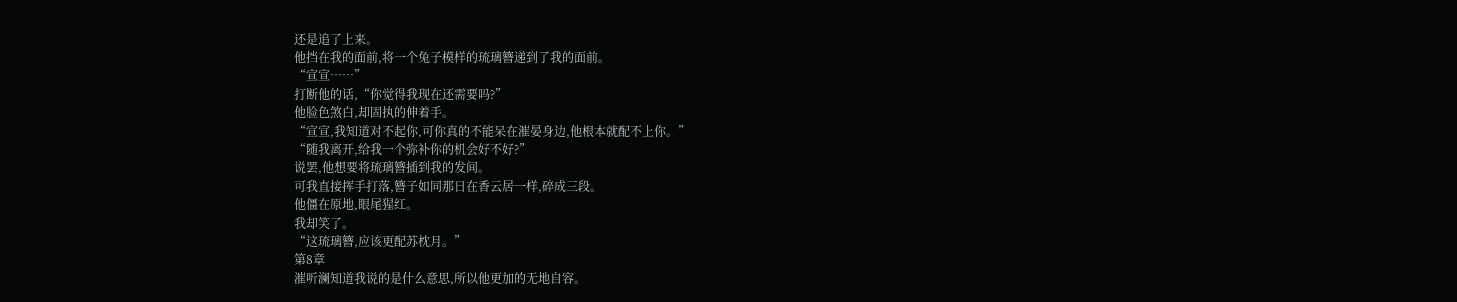还是追了上来。
他挡在我的面前,将一个兔子模样的琉璃簪递到了我的面前。
“宣宣……”
打断他的话,“你觉得我现在还需要吗?”
他脸色煞白,却固执的伸着手。
“宣宣,我知道对不起你,可你真的不能呆在漼晏身边,他根本就配不上你。”
“随我离开,给我一个弥补你的机会好不好?”
说罢,他想要将琉璃簪插到我的发间。
可我直接挥手打落,簪子如同那日在香云居一样,碎成三段。
他僵在原地,眼尾猩红。
我却笑了。
“这琉璃簪,应该更配苏枕月。”
第8章
漼听澜知道我说的是什么意思,所以他更加的无地自容。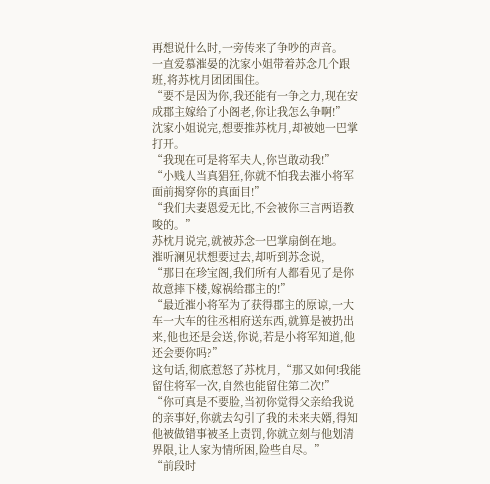再想说什么时,一旁传来了争吵的声音。
一直爱慕漼晏的沈家小姐带着苏念几个跟班,将苏枕月团团围住。
“要不是因为你,我还能有一争之力,现在安成郡主嫁给了小阁老,你让我怎么争啊!”
沈家小姐说完,想要推苏枕月,却被她一巴掌打开。
“我现在可是将军夫人,你岂敢动我!”
“小贱人当真猖狂,你就不怕我去漼小将军面前揭穿你的真面目!”
“我们夫妻恩爱无比,不会被你三言两语教唆的。”
苏枕月说完,就被苏念一巴掌扇倒在地。
漼听澜见状想要过去,却听到苏念说,
“那日在珍宝阁,我们所有人都看见了是你故意摔下楼,嫁祸给郡主的!”
“最近漼小将军为了获得郡主的原谅,一大车一大车的往丞相府送东西,就算是被扔出来,他也还是会送,你说,若是小将军知道,他还会要你吗?”
这句话,彻底惹怒了苏枕月,“那又如何!我能留住将军一次,自然也能留住第二次!”
“你可真是不要脸,当初你觉得父亲给我说的亲事好,你就去勾引了我的未来夫婿,得知他被做错事被圣上责罚,你就立刻与他划清界限,让人家为情所困,险些自尽。”
“前段时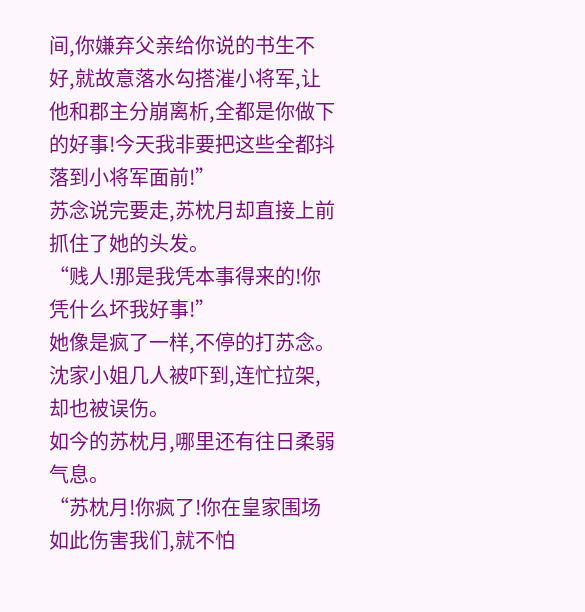间,你嫌弃父亲给你说的书生不好,就故意落水勾搭漼小将军,让他和郡主分崩离析,全都是你做下的好事!今天我非要把这些全都抖落到小将军面前!”
苏念说完要走,苏枕月却直接上前抓住了她的头发。
“贱人!那是我凭本事得来的!你凭什么坏我好事!”
她像是疯了一样,不停的打苏念。
沈家小姐几人被吓到,连忙拉架,却也被误伤。
如今的苏枕月,哪里还有往日柔弱气息。
“苏枕月!你疯了!你在皇家围场如此伤害我们,就不怕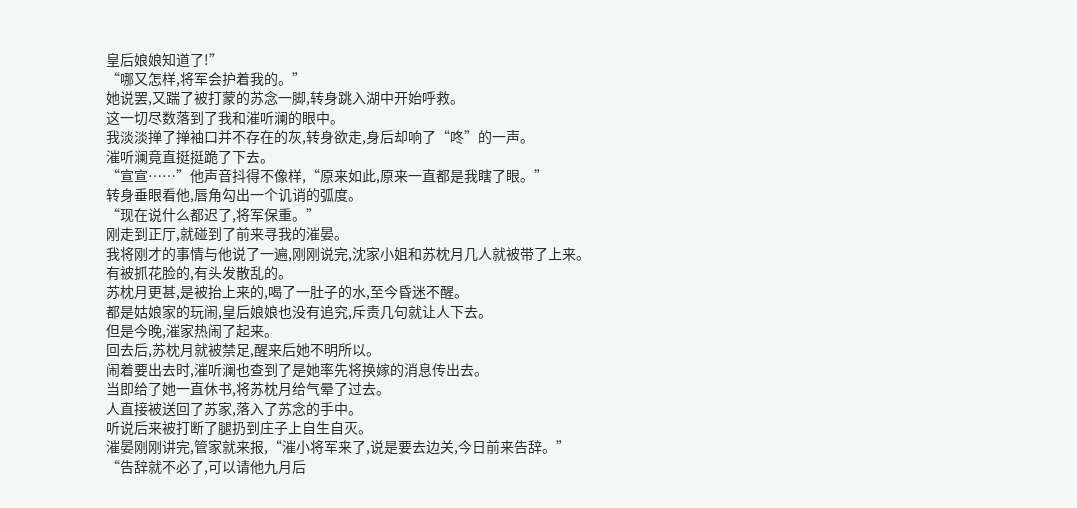皇后娘娘知道了!”
“哪又怎样,将军会护着我的。”
她说罢,又踹了被打蒙的苏念一脚,转身跳入湖中开始呼救。
这一切尽数落到了我和漼听澜的眼中。
我淡淡掸了掸袖口并不存在的灰,转身欲走,身后却响了“咚”的一声。
漼听澜竟直挺挺跪了下去。
“宣宣……”他声音抖得不像样,“原来如此,原来一直都是我瞎了眼。”
转身垂眼看他,唇角勾出一个讥诮的弧度。
“现在说什么都迟了,将军保重。”
刚走到正厅,就碰到了前来寻我的漼晏。
我将刚才的事情与他说了一遍,刚刚说完,沈家小姐和苏枕月几人就被带了上来。
有被抓花脸的,有头发散乱的。
苏枕月更甚,是被抬上来的,喝了一肚子的水,至今昏迷不醒。
都是姑娘家的玩闹,皇后娘娘也没有追究,斥责几句就让人下去。
但是今晚,漼家热闹了起来。
回去后,苏枕月就被禁足,醒来后她不明所以。
闹着要出去时,漼听澜也查到了是她率先将换嫁的消息传出去。
当即给了她一直休书,将苏枕月给气晕了过去。
人直接被送回了苏家,落入了苏念的手中。
听说后来被打断了腿扔到庄子上自生自灭。
漼晏刚刚讲完,管家就来报,“漼小将军来了,说是要去边关,今日前来告辞。”
“告辞就不必了,可以请他九月后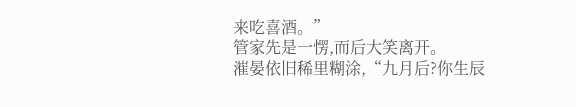来吃喜酒。”
管家先是一愣,而后大笑离开。
漼晏依旧稀里糊涂,“九月后?你生辰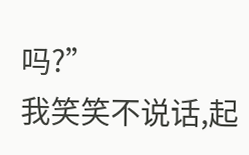吗?”
我笑笑不说话,起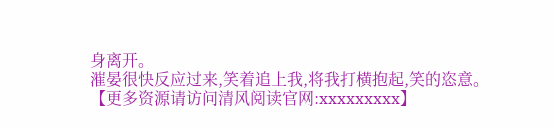身离开。
漼晏很快反应过来,笑着追上我,将我打横抱起,笑的恣意。
【更多资源请访问清风阅读官网:xxxxxxxxx】